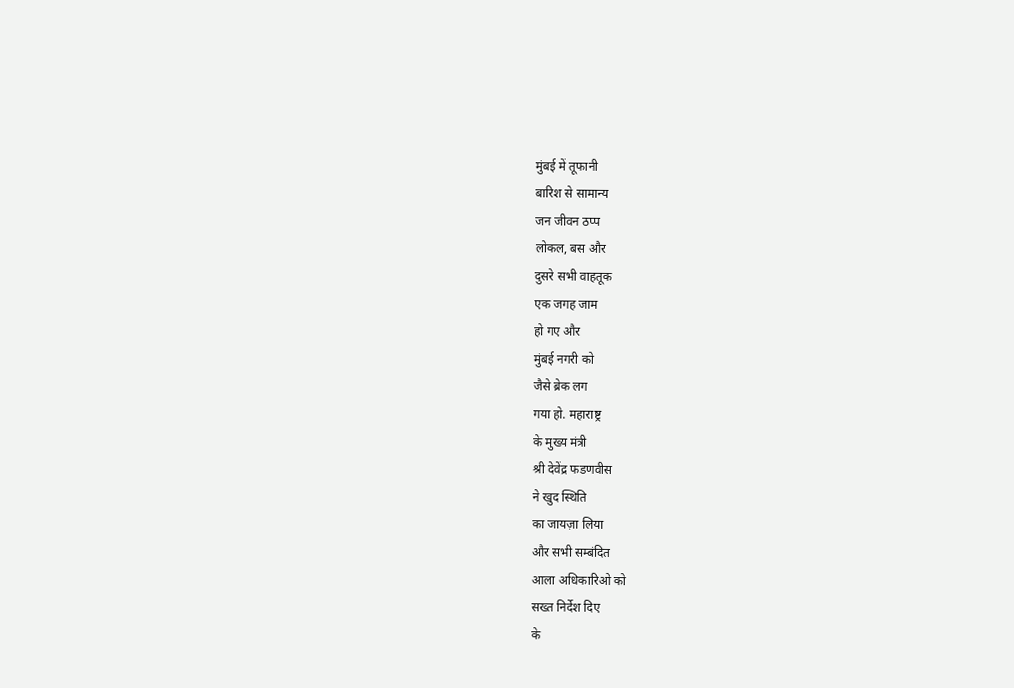मुंबई में तूफानी
बारिश से सामान्य
जन जीवन ठप्प
लोकल, बस और
दुसरे सभी वाहतूक
एक जगह जाम
हो गए और
मुंबई नगरी को
जैसे ब्रेक लग
गया हो. महाराष्ट्र
के मुख्य मंत्री
श्री देवेंद्र फडणवीस
ने खुद स्थिति
का जायज़ा लिया
और सभी सम्बंदित
आला अधिकारिओ को
सख्त निर्देश दिए
के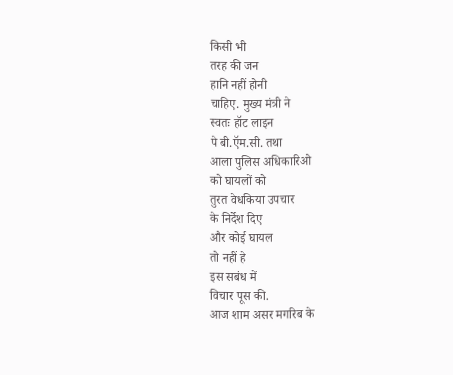किसी भी
तरह की जन
हानि नहीं होनी
चाहिए. मुख्य मंत्री ने
स्वतः हॉट लाइन
पे बी.ऍम.सी. तथा
आला पुलिस अधिकारिओ
को घायलों को
तुरत वेधकिया उपचार
के निर्देश दिए
और कोई घायल
तो नहीं हे
इस सबंध में
विचार पूस की.
आज शाम असर मगरिब के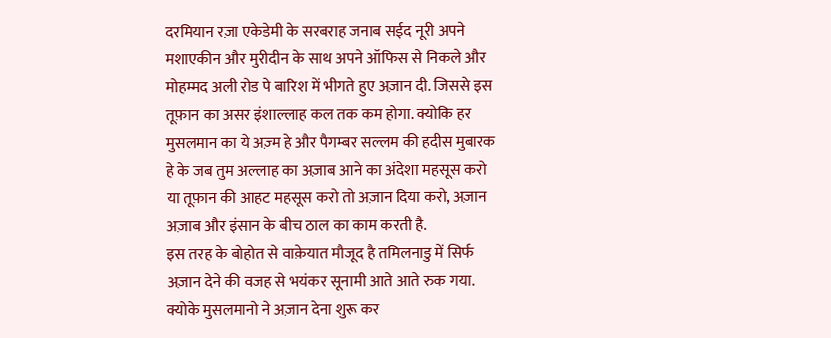दरमियान रज़ा एकेडेमी के सरबराह जनाब सईद नूरी अपने मशाएकीन और मुरीदीन के साथ अपने ऑफिस से निकले और मोहम्मद अली रोड पे बारिश में भीगते हुए अज़ान दी. जिससे इस तूफ़ान का असर इंशाल्लाह कल तक कम होगा. क्योकि हर मुसलमान का ये अज़्म हे और पैगम्बर सल्लम की हदीस मुबारक हे के जब तुम अल्लाह का अज़ाब आने का अंदेशा महसूस करो या तूफ़ान की आहट महसूस करो तो अज़ान दिया करो, अज़ान अज़ाब और इंसान के बीच ठाल का काम करती है.
इस तरह के बोहोत से वाक़ेयात मौजूद है तमिलनाडु में सिर्फ अज़ान देने की वजह से भयंकर सूनामी आते आते रुक गया. क्योके मुसलमानो ने अज़ान देना शुरू कर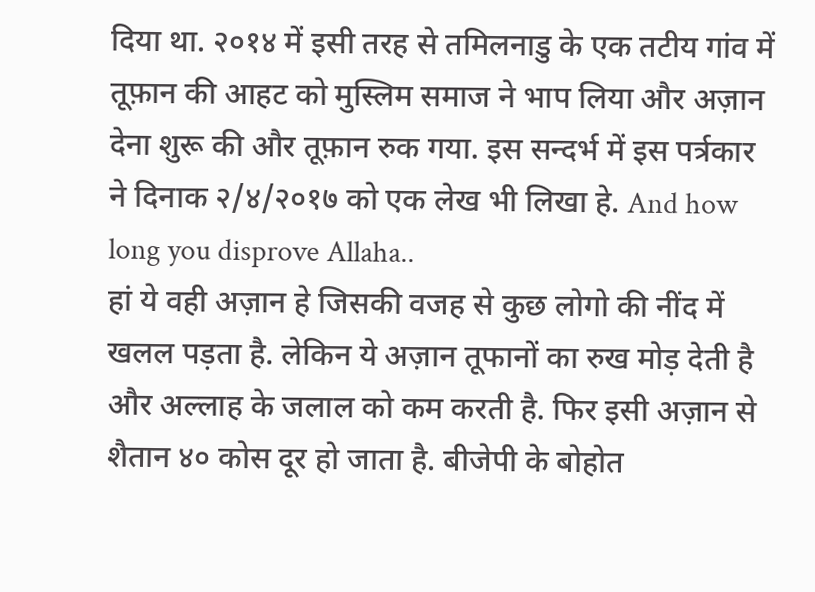दिया था. २०१४ में इसी तरह से तमिलनाडु के एक तटीय गांव में तूफ़ान की आहट को मुस्लिम समाज ने भाप लिया और अज़ान देना शुरू की और तूफ़ान रुक गया. इस सन्दर्भ में इस पर्त्रकार ने दिनाक २/४/२०१७ को एक लेख भी लिखा हे. And how long you disprove Allaha..
हां ये वही अज़ान हे जिसकी वजह से कुछ लोगो की नींद में खलल पड़ता है. लेकिन ये अज़ान तूफानों का रुख मोड़ देती है और अल्लाह के जलाल को कम करती है. फिर इसी अज़ान से शैतान ४० कोस दूर हो जाता है. बीजेपी के बोहोत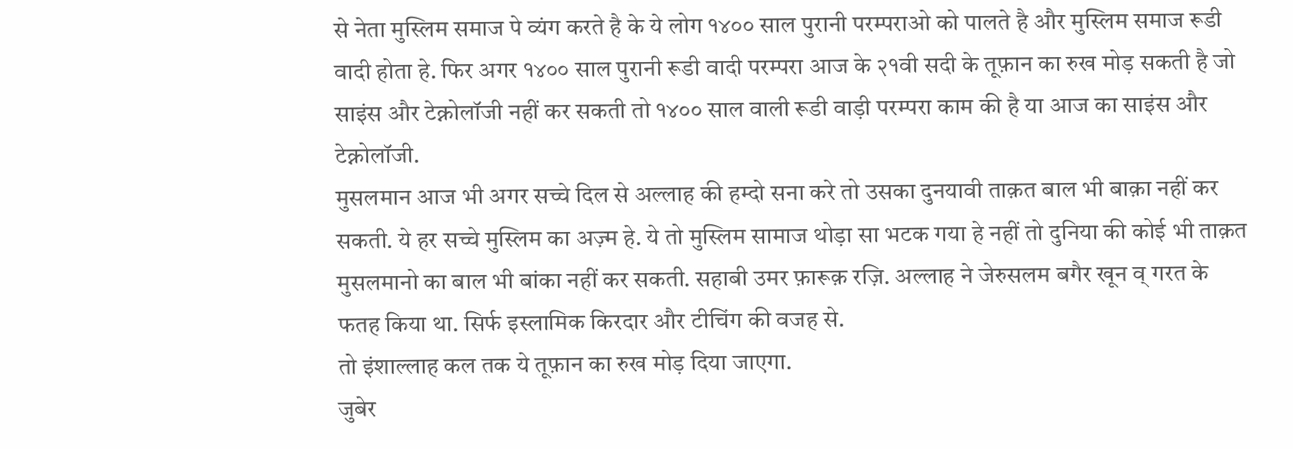से नेता मुस्लिम समाज पे व्यंग करते है के ये लोग १४०० साल पुरानी परम्पराओ को पालते है और मुस्लिम समाज रूडी वादी होता हे. फिर अगर १४०० साल पुरानी रूडी वादी परम्परा आज के २१वी सदी के तूफ़ान का रुख मोड़ सकती है जो साइंस और टेक्नोलॉजी नहीं कर सकती तो १४०० साल वाली रूडी वाड़ी परम्परा काम की है या आज का साइंस और टेक्नोलॉजी.
मुसलमान आज भी अगर सच्चे दिल से अल्लाह की हम्दो सना करे तो उसका दुनयावी ताक़त बाल भी बाक़ा नहीं कर सकती. ये हर सच्चे मुस्लिम का अज़्म हे. ये तो मुस्लिम सामाज थोड़ा सा भटक गया हे नहीं तो दुनिया की कोई भी ताक़त मुसलमानो का बाल भी बांका नहीं कर सकती. सहाबी उमर फ़ारूक़ रज़ि. अल्लाह ने जेरुसलम बगैर खून व् गरत के फतह किया था. सिर्फ इस्लामिक किरदार और टीचिंग की वजह से.
तो इंशाल्लाह कल तक ये तूफ़ान का रुख मोड़ दिया जाएगा.
जुबेर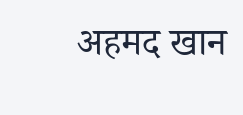अहमद खान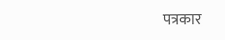पत्रकार